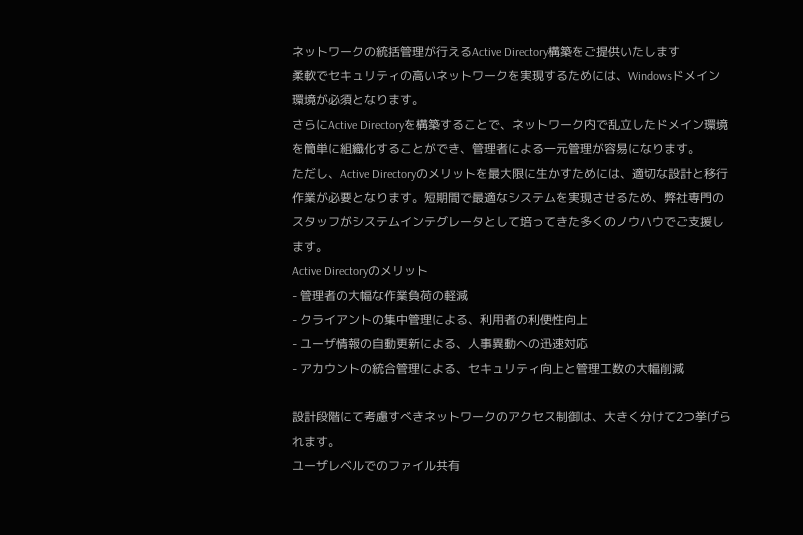ネットワークの統括管理が行えるActive Directory構築をご提供いたします
柔軟でセキュリティの高いネットワークを実現するためには、Windowsドメイン環境が必須となります。
さらにActive Directoryを構築することで、ネットワーク内で乱立したドメイン環境を簡単に組織化することができ、管理者による一元管理が容易になります。
ただし、Active Directoryのメリットを最大限に生かすためには、適切な設計と移行作業が必要となります。短期間で最適なシステムを実現させるため、弊社専門のスタッフがシステムインテグレータとして培ってきた多くのノウハウでご支援します。
Active Directoryのメリット
- 管理者の大幅な作業負荷の軽減
- クライアントの集中管理による、利用者の利便性向上
- ユーザ情報の自動更新による、人事異動への迅速対応
- アカウントの統合管理による、セキュリティ向上と管理工数の大幅削減

設計段階にて考慮すべきネットワークのアクセス制御は、大きく分けて2つ挙げられます。
ユーザレベルでのファイル共有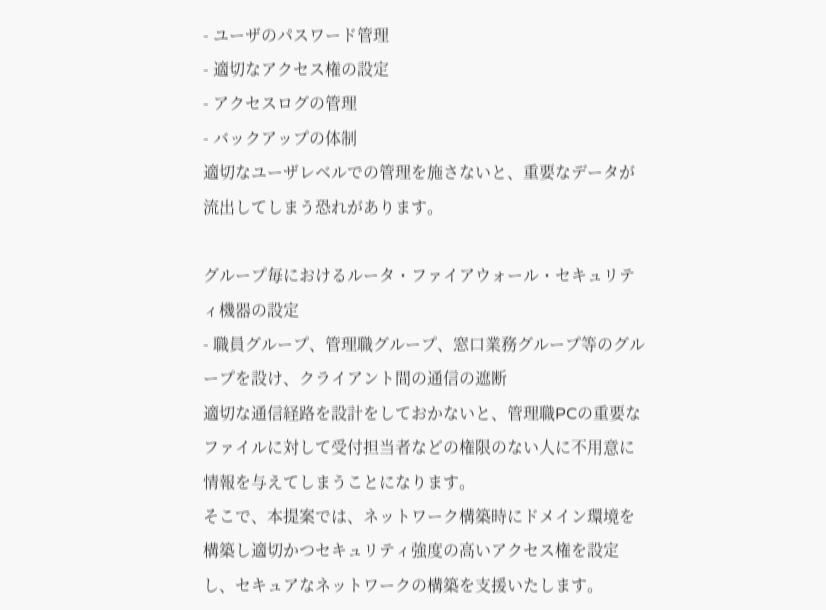- ユーザのパスワード管理
- 適切なアクセス権の設定
- アクセスログの管理
- バックアップの体制
適切なユーザレベルでの管理を施さないと、重要なデータが流出してしまう恐れがあります。

グループ毎におけるルータ・ファイアウォール・セキュリティ機器の設定
- 職員グループ、管理職グループ、窓口業務グループ等のグループを設け、クライアント間の通信の遮断
適切な通信経路を設計をしておかないと、管理職PCの重要なファイルに対して受付担当者などの権限のない人に不用意に情報を与えてしまうことになります。
そこで、本提案では、ネットワーク構築時にドメイン環境を構築し適切かつセキュリティ強度の高いアクセス権を設定し、セキュアなネットワークの構築を支援いたします。